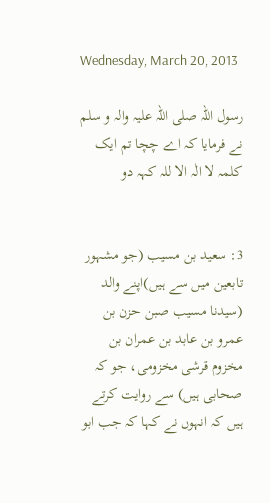Wednesday, March 20, 2013

رسول اللہ صلی اللہ علیہ والہ و سلم نے فرمایا کہ اے چچا تم ایک کلمہ لا الٰہ الا للہ کہہ دو


3: سعید بن مسیب (جو مشہور تابعین میں سے ہیں)اپنے والد (سیدنا مسیب صبن حزن بن عمرو بن عابد بن عمران بن مخزوم قرشی مخزومی، جو کہ صحابی ہیں) سے روایت کرتے ہیں کہ انہوں نے کہا کہ جب ابو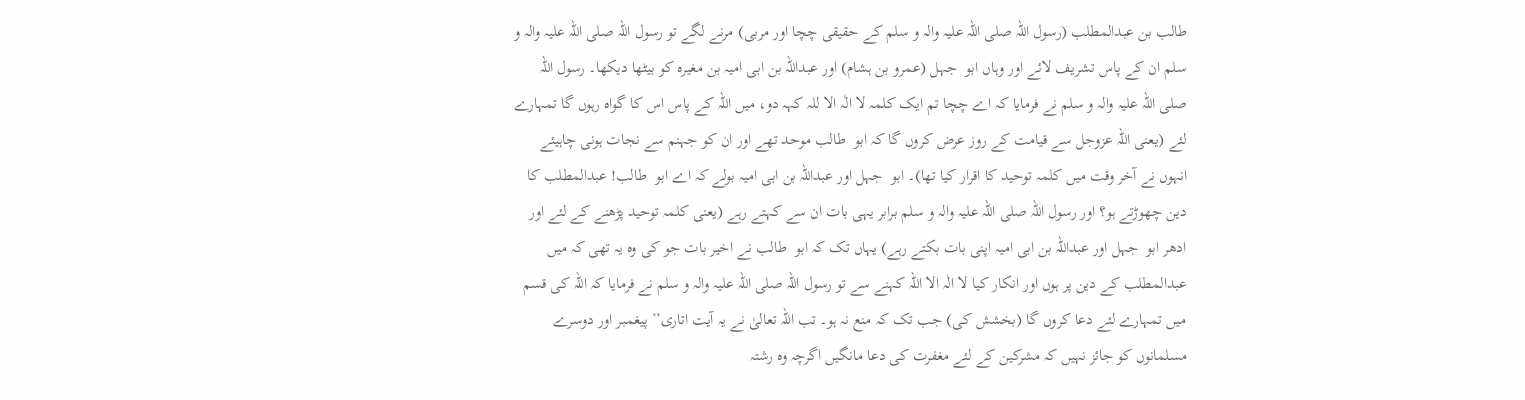طالب بن عبدالمطلب (رسول اللہ صلی اللہ علیہ والہ و سلم کے حقیقی چچا اور مربی) مرنے لگے تو رسول اللہ صلی اللہ علیہ والہ و سلم ان کے پاس تشریف لائے اور وہاں ابو  جہل (عمرو بن ہشام) اور عبداللہ بن ابی امیہ بن مغیرہ کو بیٹھا دیکھا۔ رسول اللہ صلی اللہ علیہ والہ و سلم نے فرمایا کہ اے چچا تم ایک کلمہ لا الٰہ الا للہ کہہ دو، میں اللہ کے پاس اس کا گواہ رہوں گا تمہارے لئے (یعنی اللہ عزوجل سے قیامت کے روز عرض کروں گا کہ ابو  طالب موحد تھے اور ان کو جہنم سے نجات ہونی چاہیئے انہوں نے آخر وقت میں کلمہ توحید کا اقرار کیا تھا)۔ ابو  جہل اور عبداللہ بن ابی امیہ بولے کہ اے ابو  طالب! عبدالمطلب کا دین چھوڑتے ہو؟ اور رسول اللہ صلی اللہ علیہ والہ و سلم برابر یہی بات ان سے کہتے رہے (یعنی کلمہ توحید پڑھنے کے لئے اور ادھر ابو  جہل اور عبداللہ بن ابی امیہ اپنی بات بکتے رہے) یہاں تک کہ ابو  طالب نے اخیر بات جو کی وہ یہ تھی کہ میں عبدالمطلب کے دین پر ہوں اور انکار کیا لا الٰہ الا اللہ کہنے سے تو رسول اللہ صلی اللہ علیہ والہ و سلم نے فرمایا کہ اللہ کی قسم میں تمہارے لئے دعا کروں گا (بخشش کی) جب تک کہ منع نہ ہو۔ تب اللہ تعالیٰ نے یہ آیت اتاری’’ پیغمبر اور دوسرے مسلمانوں کو جائز نہیں کہ مشرکین کے لئے مغفرت کی دعا مانگیں اگرچہ وہ رشتہ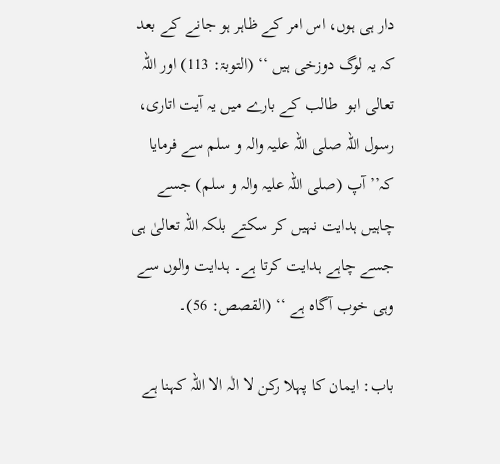دار ہی ہوں، اس امر کے ظاہر ہو جانے کے بعد کہ یہ لوگ دوزخی ہیں ‘‘ (التوبۃ: 113) اور اللہ تعالی ابو  طالب کے بارے میں یہ آیت اتاری، رسول اللہ صلی اللہ علیہ والہ و سلم سے فرمایا کہ’’ آپ (صلی اللہ علیہ والہ و سلم) جسے چاہیں ہدایت نہیں کر سکتے بلکہ اللہ تعالیٰ ہی جسے چاہے ہدایت کرتا ہے۔ ہدایت والوں سے وہی خوب آگاہ ہے ‘‘ (القصص: 56)۔

باب: ایمان کا پہلا رکن لا الٰہ الا اللہ کہنا ہے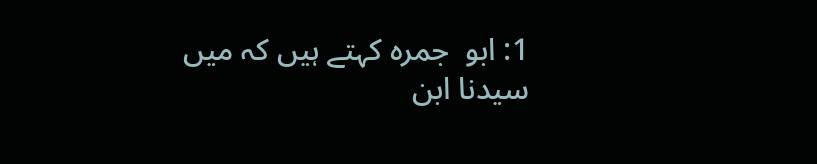1: ابو  جمرہ کہتے ہیں کہ میں سیدنا ابن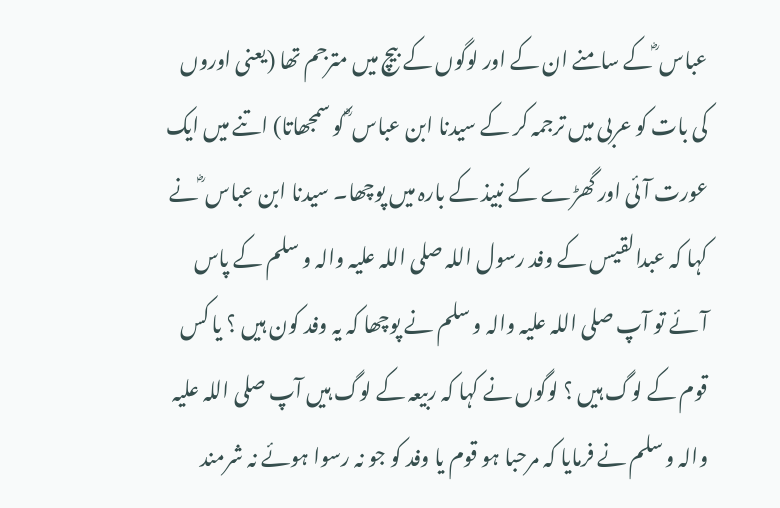عباس ؓ کے سامنے ان کے اور لوگوں کے بیچ میں مترجم تھا (یعنی اوروں کی بات کو عربی میں ترجمہ کر کے سیدنا ابن عباس ؓ کو سمجھاتا) اتنے میں ایک عورت آئی اور گھڑے کے نبیذ کے بارہ میں پوچھا۔ سیدنا ابن عباس ؓ نے کہا کہ عبدالقیس کے وفد رسول اللہ صلی اللہ علیہ والہ و سلم کے پاس آئے تو آپ صلی اللہ علیہ والہ و سلم نے پوچھا کہ یہ وفد کون ہیں ؟ یا کس قوم کے لوگ ہیں ؟ لوگوں نے کہا کہ ربیعہ کے لوگ ہیں آپ صلی اللہ علیہ والہ و سلم نے فرمایا کہ مرحبا ہو قوم یا وفد کو جو نہ رسوا ہوئے نہ شرمند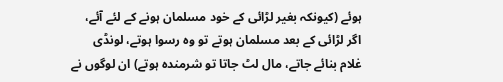ہوئے (کیونکہ بغیر لڑائی کے خود مسلمان ہونے کے لئے آئے، اگر لڑائی کے بعد مسلمان ہوتے تو وہ رسوا ہوتے، لونڈی غلام بنائے جاتے، مال لٹ جاتا تو شرمندہ ہوتے) ان لوگوں نے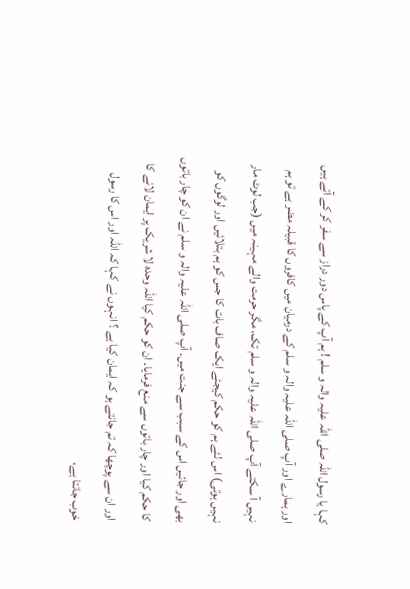کہا یا رسول اللہ صلی اللہ علیہ والہ و سلم ! ہم آپ کے پاس دور دراز سے سفر کر کے آتے ہیں اور ہمارے اور آپ صلی اللہ علیہ والہ و سلم کے درمیان میں کافروں کا قبیلہ مضر ہے تو ہم نہیں آ سکتے آپ صلی اللہ علیہ والہ و سلم تک، مگر حرمت والے مہینہ میں (جب لوٹ مار نہیں ہوتی) اس لئے ہم کو حکم کیجئے ایک صاف بات کا جس کو ہم بتلائیں اور لوگوں کو بھی اور جائیں اس کے سبب سے جنت میں۔ آپ صلی اللہ علیہ والہ و سلم نے ان کو چار باتوں کا حکم کیا اور چار باتوں سے منع فرمایا۔ ان کو حکم کیا اللہ وحدہ لا شریک پر ایمان لانے کا اور ان سے پوچھا کہ تم جانتے ہو کہ ایمان کیا ہے ؟ انہوں نے کہا کہ اللہ اور اس کا رسول خوب جانتا ہے،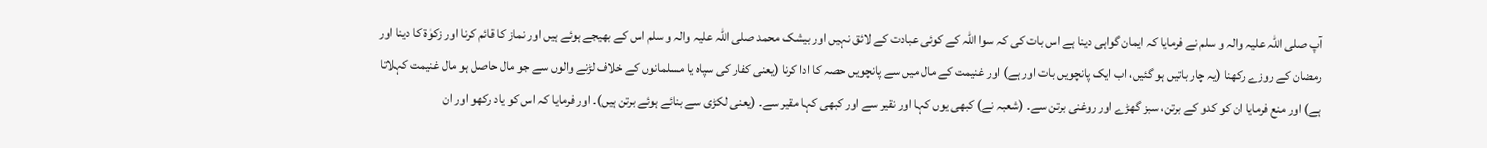آپ صلی اللہ علیہ والہ و سلم نے فرمایا کہ ایمان گواہی دینا ہے اس بات کی کہ سوا اللہ کے کوئی عبادت کے لائق نہیں اور بیشک محمد صلی اللہ علیہ والہ و سلم اس کے بھیجے ہوئے ہیں اور نماز کا قائم کرنا اور زکوٰۃ کا دینا اور رمضان کے روزے رکھنا (یہ چار باتیں ہو گئیں، اب ایک پانچویں بات اور ہے) اور غنیمت کے مال میں سے پانچویں حصہ کا ادا کرنا (یعنی کفار کی سپاہ یا مسلمانوں کے خلاف لڑنے والوں سے جو مال حاصل ہو مال غنیمت کہلاتا ہے) اور منع فرمایا ان کو کدو کے برتن، سبز گھڑے اور روغنی برتن سے۔ (شعبہ نے) کبھی یوں کہا اور نقیر سے اور کبھی کہا مقیر سے۔ (یعنی لکڑی سے بنائے ہوئے برتن ہیں)۔ اور فرمایا کہ اس کو یاد رکھو اور ان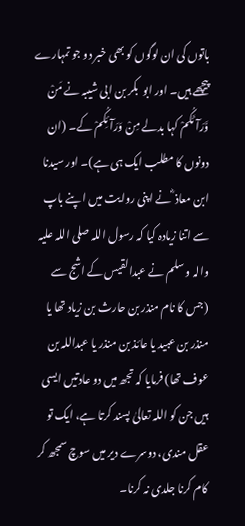باتوں کی ان لوگوں کو بھی خبر دو جو تمہارے پیچھے ہیں۔ اور ابو  بکر بن ابی شیبہ نے مَنْ وَّرَآئَکُمْ کہا بدلے مِنْ وَرَآئِکُمْ کے۔ (ان دونوں کا مطلب ایک ہی ہے)۔ اور سیدنا ابن معاذ ؓ نے اپنی روایت میں ا پنے باپ سے اتنا زیادہ کیا کہ رسول اللہ صلی اللہ علیہ والہ و سلم نے عبدالقیس کے اشج سے (جس کا نام منذر بن حارث بن زیاد تھا یا منذر بن عبید یا عائذ بن منذر یا عبداللہ بن عوف تھا) فرمایا کہ تجھ میں دو عادتیں ایسی ہیں جن کو اللہ تعالیٰ پسند کرتا ہے، ایک تو عقل مندی، دوسرے دیر میں سوچ سمجھ کر کام کرنا جلدی نہ کرنا۔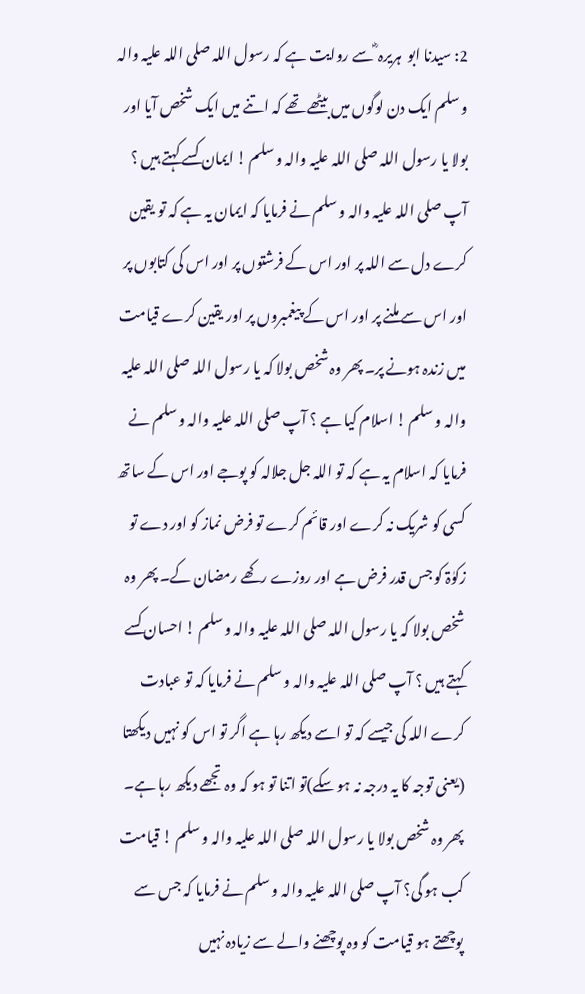2: سیدنا ابو  ہریرہ ؓ سے روایت ہے کہ رسول اللہ صلی اللہ علیہ والہ و سلم ایک دن لوگوں میں بیٹھے تھے کہ اتنے میں ایک شخص آیا اور بولا یا رسول اللہ صلی اللہ علیہ والہ و سلم ! ایمان کسے کہتے ہیں ؟ آپ صلی اللہ علیہ والہ و سلم نے فرمایا کہ ایمان یہ ہے کہ تو یقین کرے دل سے اللہ پر اور اس کے فرشتوں پر اور اس کی کتابوں پر اور اس سے ملنے پر اور اس کے پیغمبروں پر اور یقین کرے قیامت میں زندہ ہونے پر۔ پھر وہ شخص بولا کہ یا رسول اللہ صلی اللہ علیہ والہ و سلم ! اسلام کیا ہے ؟ آپ صلی اللہ علیہ والہ و سلم نے فرمایا کہ اسلام یہ ہے کہ تو اللہ جل جلالہ کو پوجے اور اس کے ساتھ کسی کو شریک نہ کرے اور قائم کرے تو فرض نماز کو اور دے تو زکوٰۃ کو جس قدر فرض ہے اور روزے رکھے رمضان کے۔ پھر وہ شخص بولا کہ یا رسول اللہ صلی اللہ علیہ والہ و سلم ! احسان کسے کہتے ہیں ؟ آپ صلی اللہ علیہ والہ و سلم نے فرمایا کہ تو عبادت کرے اللہ کی جیسے کہ تو اسے دیکھ رہا ہے اگر تو اس کو نہیں دیکھتا (یعنی توجہ کا یہ درجہ نہ ہو سکے)تو اتنا تو ہو کہ وہ تجھے دیکھ رہا ہے۔ پھر وہ شخص بولا یا رسول اللہ صلی اللہ علیہ والہ و سلم ! قیامت کب ہو گی؟ آپ صلی اللہ علیہ والہ و سلم نے فرمایا کہ جس سے پوچھتے ہو قیامت کو وہ پوچھنے والے سے زیادہ نہیں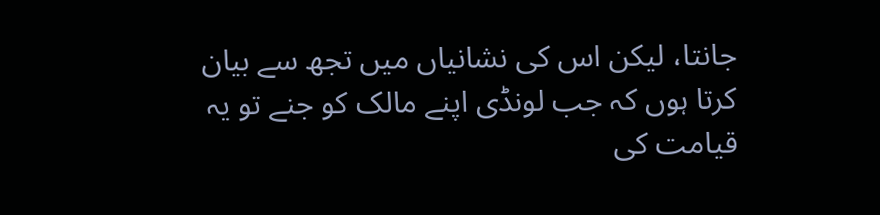جانتا، لیکن اس کی نشانیاں میں تجھ سے بیان کرتا ہوں کہ جب لونڈی اپنے مالک کو جنے تو یہ قیامت کی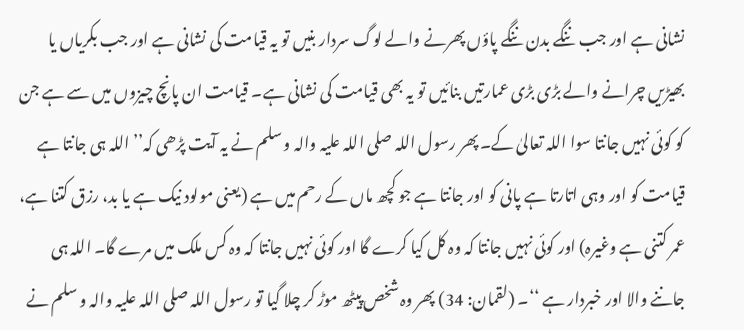نشانی ہے اور جب ننگے بدن ننگے پاؤں پھرنے والے لوگ سردار بنیں تو یہ قیامت کی نشانی ہے اور جب بکریاں یا بھیڑیں چرانے والے بڑی بڑی عمارتیں بنائیں تو یہ بھی قیامت کی نشانی ہے۔ قیامت ان پانچ چیزوں میں سے ہے جن کو کوئی نہیں جانتا سوا اللہ تعالیٰ کے۔ پھر رسول اللہ صلی اللہ علیہ والہ و سلم نے یہ آیت پڑھی کہ’’ اللہ ہی جانتا ہے قیامت کو اور وہی اتارتا ہے پانی کو اور جانتا ہے جو کچھ ماں کے رحم میں ہے (یعنی مولود نیک ہے یا بد، رزق کتنا ہے، عمر کتنی ہے وغیرہ) اور کوئی نہیں جانتا کہ وہ کل کیا کرے گا اور کوئی نہیں جانتا کہ وہ کس ملک میں مرے گا۔ اللہ ہی جاننے والا اور خبردار ہے ‘‘۔ (لقمان: 34) پھر وہ شخص پیٹھ موڑ کر چلا گیا تو رسول اللہ صلی اللہ علیہ والہ و سلم نے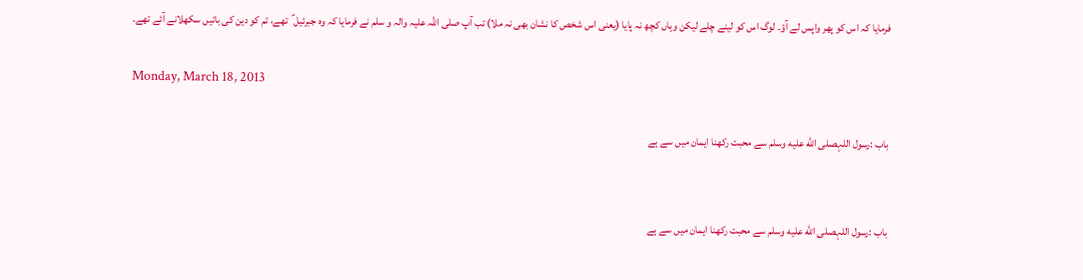فرمایا کہ اس کو پھر واپس لے آؤ۔ لوگ اس کو لینے چلے لیکن وہاں کچھ نہ پایا (یعنی اس شخص کا نشان بھی نہ ملا) تب آپ صلی اللہ علیہ والہ و سلم نے فرمایا کہ وہ جبرئیل ؑ  تھے، تم کو دین کی باتیں سکھلانے آئے تھے۔

Monday, March 18, 2013

باب :رسول اللہصلى الله عليه وسلم سے محبت رکھنا ایمان میں سے ہے


باب :رسول اللہصلى الله عليه وسلم سے محبت رکھنا ایمان میں سے ہے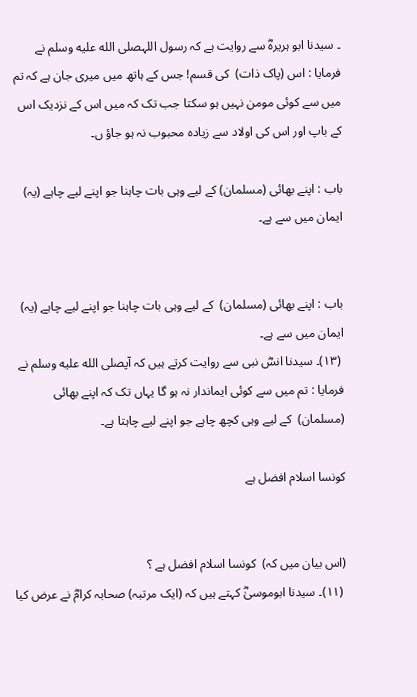۔ سیدنا ابو ہریرہؓ سے روایت ہے کہ رسول اللہصلى الله عليه وسلم نے فرمایا : اس (پاک ذات)  کی قسم! جس کے ہاتھ میں میری جان ہے کہ تم میں سے کوئی مومن نہیں ہو سکتا جب تک کہ میں اس کے نزدیک اس کے باپ اور اس کی اولاد سے زیادہ محبوب نہ ہو جاؤ ں۔

باب : اپنے بھائی (مسلمان) کے لیے وہی بات چاہنا جو اپنے لیے چاہے (یہ) ایمان میں سے ہے۔


باب : اپنے بھائی (مسلمان)  کے لیے وہی بات چاہنا جو اپنے لیے چاہے (یہ)  ایمان میں سے ہے۔
 (۱۳)۔ سیدنا انسؓ نبی سے روایت کرتے ہیں کہ آپصلى الله عليه وسلم نے فرمایا : تم میں سے کوئی ایماندار نہ ہو گا یہاں تک کہ اپنے بھائی (مسلمان)  کے لیے وہی کچھ چاہے جو اپنے لیے چاہتا ہے۔

کونسا اسلام افضل ہے


(اس بیان میں کہ)  کونسا اسلام افضل ہے ؟
 (۱۱)۔ سیدنا ابوموسیٰؓ کہتے ہیں کہ (ایک مرتبہ) صحابہ کرامؓ نے عرض کیا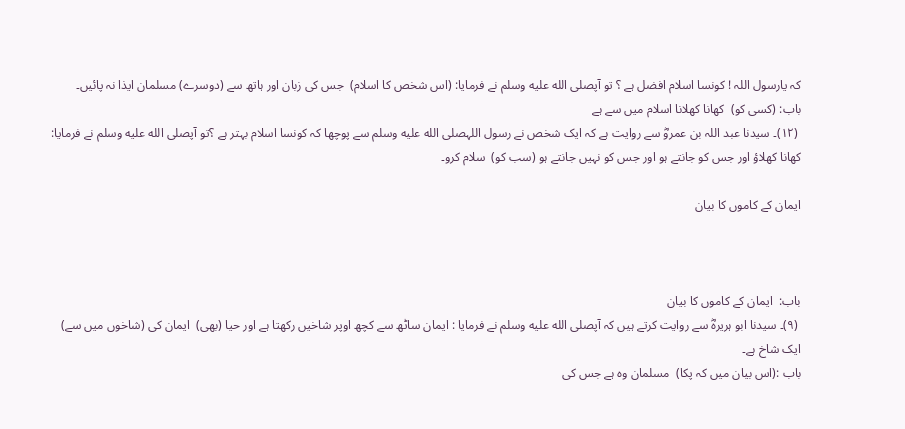کہ یارسول اللہ ! کونسا اسلام افضل ہے ؟ تو آپصلى الله عليه وسلم نے فرمایا: (اس شخص کا اسلام)  جس کی زبان اور ہاتھ سے (دوسرے) مسلمان ایذا نہ پائیں۔
باب: (کسی کو)  کھانا کھلانا اسلام میں سے ہے
 (۱۲)۔ سیدنا عبد اللہ بن عمروؓ سے روایت ہے کہ ایک شخص نے رسول اللہصلى الله عليه وسلم سے پوچھا کہ کونسا اسلام بہتر ہے ؟تو آپصلى الله عليه وسلم نے فرمایا: کھانا کھلاؤ اور جس کو جانتے ہو اور جس کو نہیں جانتے ہو (سب کو)  سلام کرو۔

ایمان کے کاموں کا بیان



باب:  ایمان کے کاموں کا بیان
 (۹)۔ سیدنا ابو ہریرہؓ سے روایت کرتے ہیں کہ آپصلى الله عليه وسلم نے فرمایا : ایمان ساٹھ سے کچھ اوپر شاخیں رکھتا ہے اور حیا (بھی)  ایمان کی (شاخوں میں سے)  ایک شاخ ہے۔
باب :(اس بیان میں کہ پکا)  مسلمان وہ ہے جس کی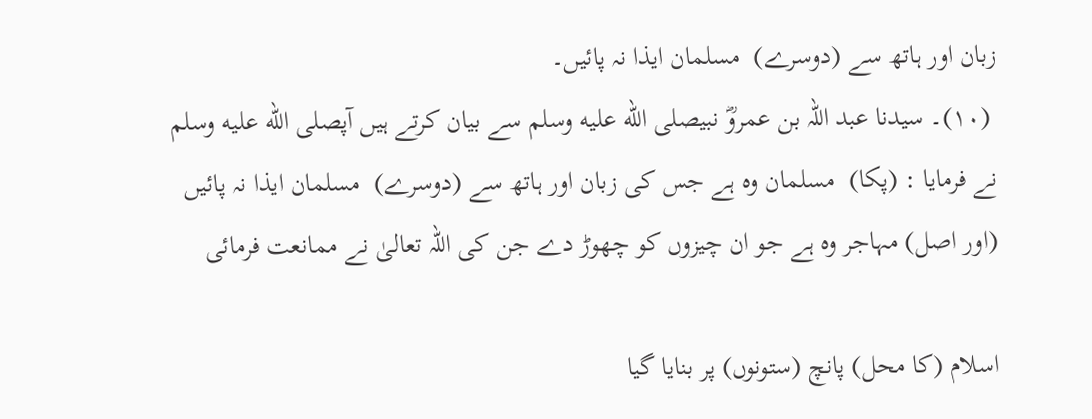زبان اور ہاتھ سے (دوسرے)  مسلمان ایذا نہ پائیں۔
 (۱۰)۔ سیدنا عبد اللہ بن عمروؓ نبیصلى الله عليه وسلم سے بیان کرتے ہیں آپصلى الله عليه وسلم نے فرمایا : (پکا)  مسلمان وہ ہے جس کی زبان اور ہاتھ سے (دوسرے)  مسلمان ایذا نہ پائیں (اور اصل) مہاجر وہ ہے جو ان چیزوں کو چھوڑ دے جن کی اللہ تعالیٰ نے ممانعت فرمائی

اسلام (کا محل) پانچ (ستونوں) پر بنایا گیا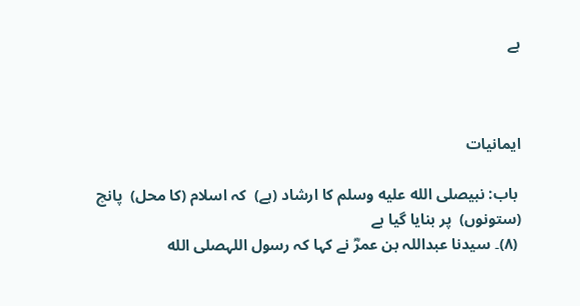ہے



ایمانیات

 باب: نبیصلى الله عليه وسلم کا ارشاد (ہے)  کہ اسلام (کا محل)  پانچ (ستونوں)  پر بنایا گیا ہے
 (۸)۔ سیدنا عبداللہ بن عمرؓ نے کہا کہ رسول اللہصلى الله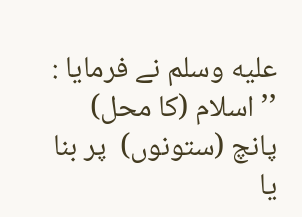عليه وسلم نے فرمایا : ’’ اسلام (کا محل)  پانچ (ستونوں)  پر بنا یا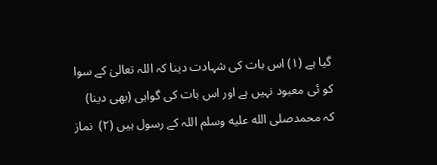گیا ہے (۱) اس بات کی شہادت دینا کہ اللہ تعالیٰ کے سوا کو ئی معبود نہیں ہے اور اس بات کی گواہی (بھی دینا)  کہ محمدصلى الله عليه وسلم اللہ کے رسول ہیں (۲)  نماز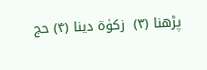پڑھنا (۳)  زکوٰۃ دینا (۴) حج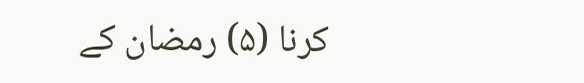کرنا (۵) رمضان کے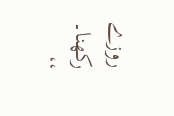روزے رکھنا۔ ‘‘